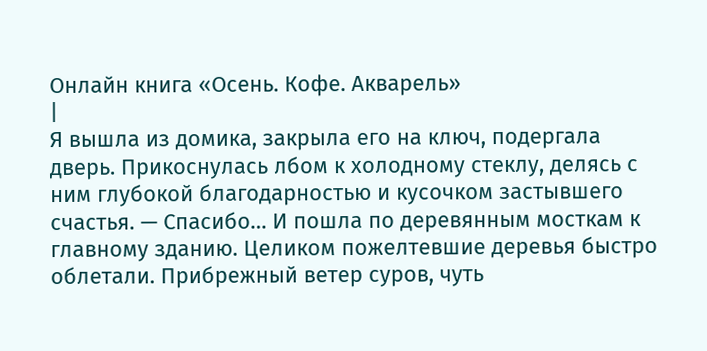Онлайн книга «Осень. Кофе. Акварель»
|
Я вышла из домика, закрыла его на ключ, подергала дверь. Прикоснулась лбом к холодному стеклу, делясь с ним глубокой благодарностью и кусочком застывшего счастья. — Спасибо… И пошла по деревянным мосткам к главному зданию. Целиком пожелтевшие деревья быстро облетали. Прибрежный ветер суров, чуть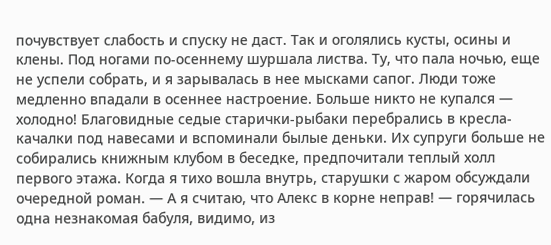почувствует слабость и спуску не даст. Так и оголялись кусты, осины и клены. Под ногами по-осеннему шуршала листва. Ту, что пала ночью, еще не успели собрать, и я зарывалась в нее мысками сапог. Люди тоже медленно впадали в осеннее настроение. Больше никто не купался — холодно! Благовидные седые старички-рыбаки перебрались в кресла-качалки под навесами и вспоминали былые деньки. Их супруги больше не собирались книжным клубом в беседке, предпочитали теплый холл первого этажа. Когда я тихо вошла внутрь, старушки с жаром обсуждали очередной роман. — А я считаю, что Алекс в корне неправ! — горячилась одна незнакомая бабуля, видимо, из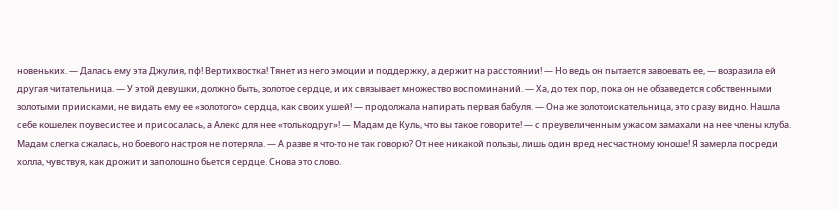новеньких. — Далась ему эта Джулия, пф! Вертихвостка! Тянет из него эмоции и поддержку, а держит на расстоянии! — Но ведь он пытается завоевать ее, — возразила ей другая читательница. — У этой девушки, должно быть, золотое сердце, и их связывает множество воспоминаний. — Ха, до тех пор, пока он не обзаведется собственными золотыми приисками, не видать ему ее «золотого» сердца, как своих ушей! — продолжала напирать первая бабуля. — Она же золотоискательница, это сразу видно. Нашла себе кошелек поувесистее и присосалась, а Алекс для нее «толькодруг»! — Мадам де Куль, что вы такое говорите! — с преувеличенным ужасом замахали на нее члены клуба. Мадам слегка сжалась, но боевого настроя не потеряла. — А разве я что-то не так говорю? От нее никакой пользы, лишь один вред несчастному юноше! Я замерла посреди холла, чувствуя, как дрожит и заполошно бьется сердце. Снова это слово.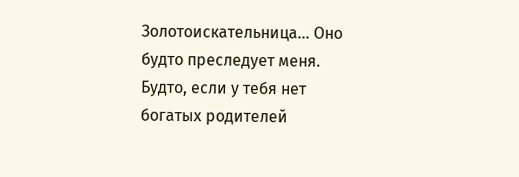Золотоискательница… Оно будто преследует меня. Будто, если у тебя нет богатых родителей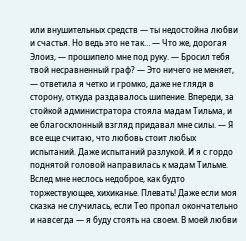или внушительных средств — ты недостойна любви и счастья. Но ведь это не так… — Что же, дорогая Элоиз, — прошипело мне под руку. — Бросил тебя твой несравненный граф? — Это ничего не меняет, — ответила я четко и громко, даже не глядя в сторону, откуда раздавалось шипение. Впереди, за стойкой администратора стояла мадам Тильма, и ее благосклонный взгляд придавал мне силы. — Я все еще считаю, что любовь стоит любых испытаний. Даже испытаний разлукой. И я с гордо поднятой головой направилась к мадам Тильме. Вслед мне неслось недоброе, как будто торжествующее, хихиканье. Плевать! Даже если моя сказка не случилась, если Тео пропал окончательно и навсегда — я буду стоять на своем. В моей любви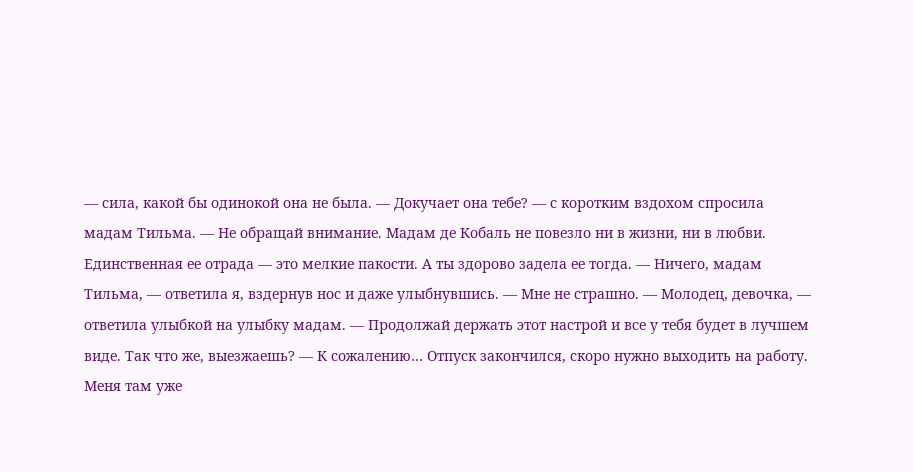— сила, какой бы одинокой она не была. — Докучает она тебе? — с коротким вздохом спросила мадам Тильма. — Не обращай внимание. Мадам де Кобаль не повезло ни в жизни, ни в любви. Единственная ее отрада — это мелкие пакости. А ты здорово задела ее тогда. — Ничего, мадам Тильма, — ответила я, вздернув нос и даже улыбнувшись. — Мне не страшно. — Молодец, девочка, — ответила улыбкой на улыбку мадам. — Продолжай держать этот настрой и все у тебя будет в лучшем виде. Так что же, выезжаешь? — К сожалению… Отпуск закончился, скоро нужно выходить на работу. Меня там уже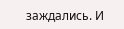заждались. И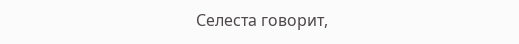Селеста говорит,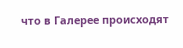что в Галерее происходят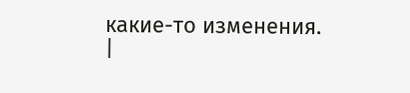какие-то изменения. |